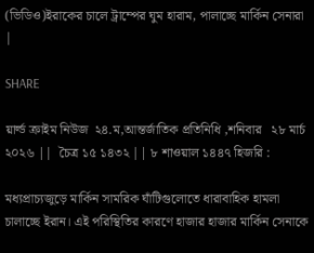(ভিডিও)ইরাকের চালে ট্রাম্পের ঘুম হারাম, পালাচ্ছে মার্কিন সেনারা |

SHARE

য়ার্ল্ড ক্রাইম নিউজ  ২৪.ম,আন্তর্জাতিক প্রতিনিধি ,শনিবার   ২৮ মার্চ ২০২৬ ||  চৈত্র ১৫ ১৪৩২ || ৮ শাওয়াল ১৪৪৭ হিজরি :

মধ্যপ্রাচ্যজুড়ে মার্কিন সামরিক ঘাঁটিগুলোতে ধারাবাহিক হামলা চালাচ্ছে ইরান। এই পরিস্থিতির কারণে হাজার হাজার মার্কিন সেনাকে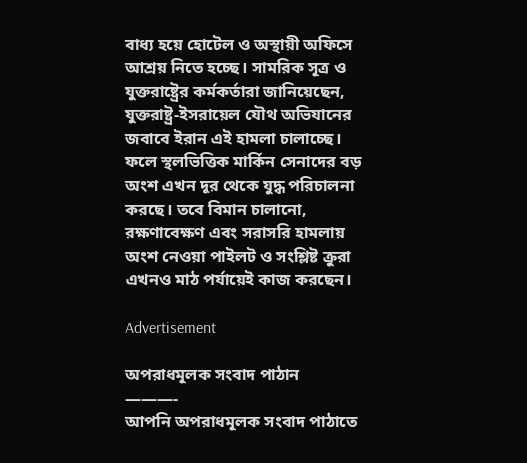বাধ্য হয়ে হোটেল ও অস্থায়ী অফিসে আশ্রয় নিতে হচ্ছে। সামরিক সূত্র ও যুক্তরাষ্ট্রের কর্মকর্তারা জানিয়েছেন, যুক্তরাষ্ট্র-ইসরায়েল যৌথ অভিযানের জবাবে ইরান এই হামলা চালাচ্ছে। ফলে স্থলভিত্তিক মার্কিন সেনাদের বড় অংশ এখন দূর থেকে যুদ্ধ পরিচালনা করছে। তবে বিমান চালানো, রক্ষণাবেক্ষণ এবং সরাসরি হামলায় অংশ নেওয়া পাইলট ও সংশ্লিষ্ট ক্রুরা এখনও মাঠ পর্যায়েই কাজ করছেন।

Advertisement

অপরাধমূলক সংবাদ পাঠান
———-
আপনি অপরাধমূলক সংবাদ পাঠাতে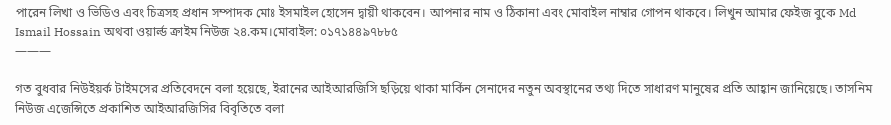পারেন লিখা ও ভিডিও এবং চিত্রসহ প্রধান সম্পাদক মোঃ ইসমাইল হোসেন দ্বায়ী থাকবেন। আপনার নাম ও ঠিকানা এবং মোবাইল নাম্বার গোপন থাকবে। লিখুন আমার ফেইজ বুকে Md Ismail Hossain অথবা ওয়ার্ল্ড ক্রাইম নিউজ ২৪.কম।মোবাইল: ০১৭১৪৪৯৭৮৮৫
———

গত বুধবার নিউইয়র্ক টাইমসের প্রতিবেদনে বলা হয়েছে, ইরানের আইআরজিসি ছড়িয়ে থাকা মার্কিন সেনাদের নতুন অবস্থানের তথ্য দিতে সাধারণ মানুষের প্রতি আহ্বান জানিয়েছে। তাসনিম নিউজ এজেন্সিতে প্রকাশিত আইআরজিসির বিবৃতিতে বলা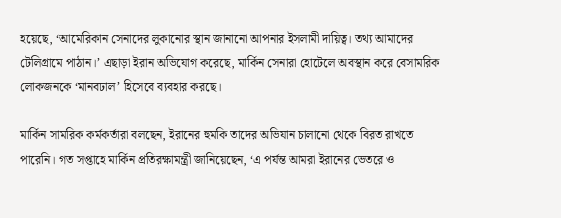হয়েছে, ‘আমেরিকান সেনাদের লুকানোর স্থান জানানো আপনার ইসলামী দায়িত্ব। তথ্য আমাদের টেলিগ্রামে পাঠান।’ এছাড়া ইরান অভিযোগ করেছে, মার্কিন সেনারা হোটেলে অবস্থান করে বেসামরিক লোকজনকে ‘মানবঢাল’ হিসেবে ব্যবহার করছে।

মার্কিন সামরিক কর্মকর্তারা বলছেন, ইরানের হুমকি তাদের অভিযান চালানো থেকে বিরত রাখতে পারেনি। গত সপ্তাহে মার্কিন প্রতিরক্ষামন্ত্রী জানিয়েছেন, ‘এ পর্যন্ত আমরা ইরানের ভেতরে ও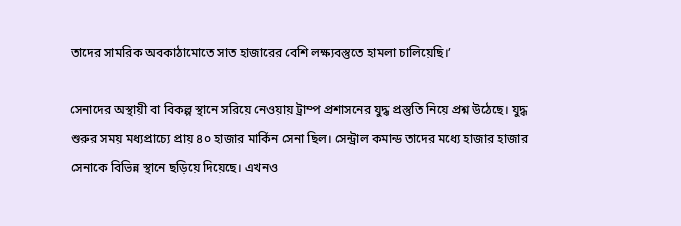তাদের সামরিক অবকাঠামোতে সাত হাজারের বেশি লক্ষ্যবস্তুতে হামলা চালিয়েছি।’

সেনাদের অস্থায়ী বা বিকল্প স্থানে সরিয়ে নেওয়ায় ট্রাম্প প্রশাসনের যুদ্ধ প্রস্তুতি নিয়ে প্রশ্ন উঠেছে। যুদ্ধ শুরুর সময় মধ্যপ্রাচ্যে প্রায় ৪০ হাজার মার্কিন সেনা ছিল। সেন্ট্রাল কমান্ড তাদের মধ্যে হাজার হাজার সেনাকে বিভিন্ন স্থানে ছড়িয়ে দিয়েছে। এখনও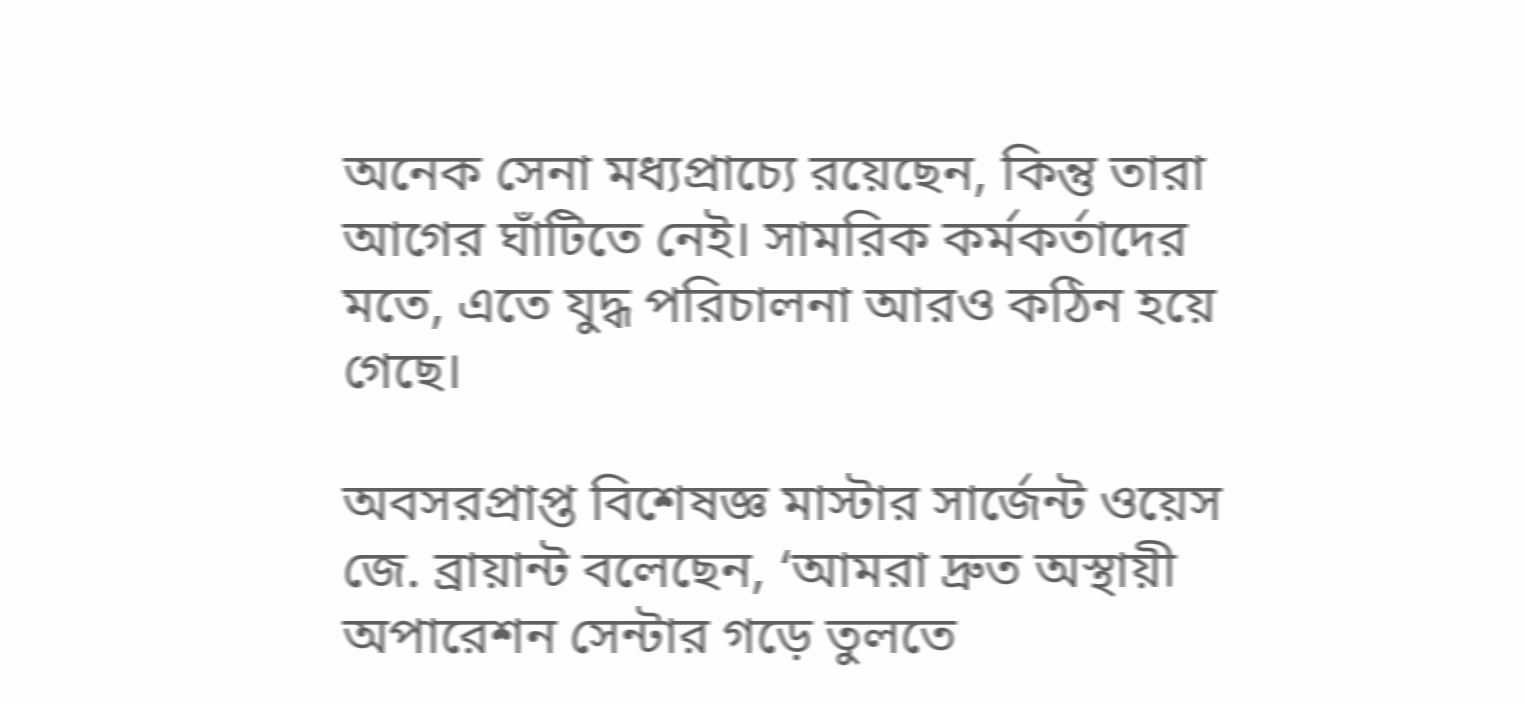অনেক সেনা মধ্যপ্রাচ্যে রয়েছেন, কিন্তু তারা আগের ঘাঁটিতে নেই। সামরিক কর্মকর্তাদের মতে, এতে যুদ্ধ পরিচালনা আরও কঠিন হয়ে গেছে।

অবসরপ্রাপ্ত বিশেষজ্ঞ মাস্টার সার্জেন্ট ওয়েস জে. ব্রায়ান্ট বলেছেন, ‘আমরা দ্রুত অস্থায়ী অপারেশন সেন্টার গড়ে তুলতে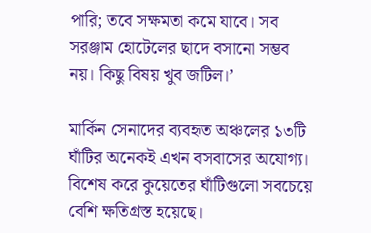পারি; তবে সক্ষমতা কমে যাবে। সব সরঞ্জাম হোটেলের ছাদে বসানো সম্ভব নয়। কিছু বিষয় খুব জটিল।’

মার্কিন সেনাদের ব্যবহৃত অঞ্চলের ১৩টি ঘাঁটির অনেকই এখন বসবাসের অযোগ্য। বিশেষ করে কুয়েতের ঘাঁটিগুলো সবচেয়ে বেশি ক্ষতিগ্রস্ত হয়েছে।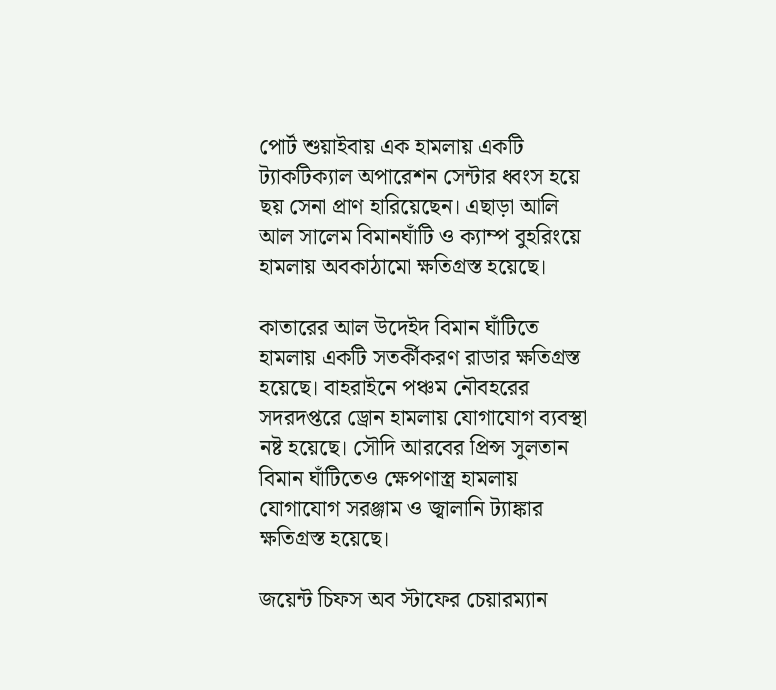পোর্ট শুয়াইবায় এক হামলায় একটি ট্যাকটিক্যাল অপারেশন সেন্টার ধ্বংস হয়ে ছয় সেনা প্রাণ হারিয়েছেন। এছাড়া আলি আল সালেম বিমানঘাঁটি ও ক্যাম্প বুহরিংয়ে হামলায় অবকাঠামো ক্ষতিগ্রস্ত হয়েছে।

কাতারের আল উদেইদ বিমান ঘাঁটিতে হামলায় একটি সতর্কীকরণ রাডার ক্ষতিগ্রস্ত হয়েছে। বাহরাইনে পঞ্চম নৌবহরের সদরদপ্তরে ড্রোন হামলায় যোগাযোগ ব্যবস্থা নষ্ট হয়েছে। সৌদি আরবের প্রিন্স সুলতান বিমান ঘাঁটিতেও ক্ষেপণাস্ত্র হামলায় যোগাযোগ সরঞ্জাম ও জ্বালানি ট্যাঙ্কার ক্ষতিগ্রস্ত হয়েছে।

জয়েন্ট চিফস অব স্টাফের চেয়ারম্যান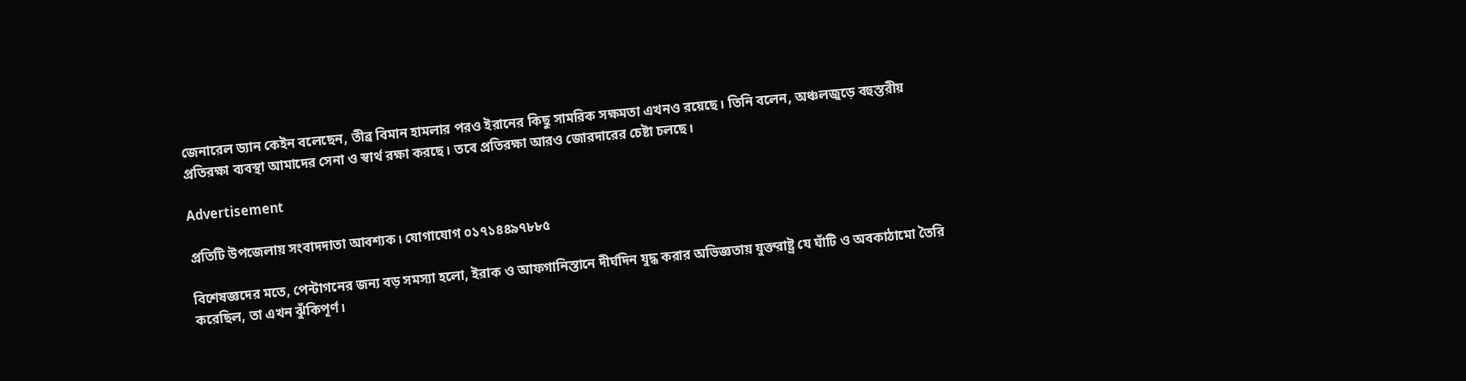জেনারেল ড্যান কেইন বলেছেন, তীব্র বিমান হামলার পরও ইরানের কিছু সামরিক সক্ষমতা এখনও রয়েছে। তিনি বলেন, অঞ্চলজুড়ে বহুস্তরীয় প্রতিরক্ষা ব্যবস্থা আমাদের সেনা ও স্বার্থ রক্ষা করছে। তবে প্রতিরক্ষা আরও জোরদারের চেষ্টা চলছে।

Advertisement

প্রতিটি উপজেলায় সংবাদদাতা আবশ্যক। যোগাযোগ ০১৭১৪৪৯৭৮৮৫

বিশেষজ্ঞদের মতে, পেন্টাগনের জন্য বড় সমস্যা হলো, ইরাক ও আফগানিস্তানে দীর্ঘদিন যুদ্ধ করার অভিজ্ঞতায় যুক্তরাষ্ট্র যে ঘাঁটি ও অবকাঠামো তৈরি করেছিল, তা এখন ঝুঁকিপূর্ণ।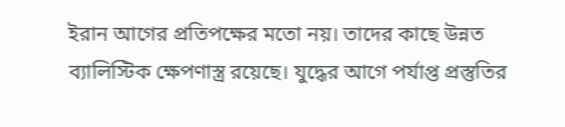ইরান আগের প্রতিপক্ষের মতো নয়। তাদের কাছে উন্নত ব্যালিস্টিক ক্ষেপণাস্ত্র রয়েছে। যুদ্ধের আগে পর্যাপ্ত প্রস্তুতির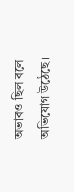অভাবও ছিল বলে অভিযোগ উঠেছে।